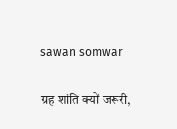sawan somwar

ग्रह शांति क्यों जरूरी,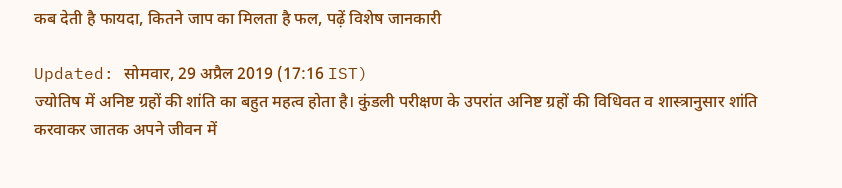कब देती है फायदा, कितने जाप का मिलता है फल, पढ़ें विशेष जानकारी

Updated: सोमवार, 29 अप्रैल 2019 (17:16 IST)
ज्योतिष में अनिष्ट ग्रहों की शांति का बहुत महत्व होता है। कुंडली परीक्षण के उपरांत अनिष्ट ग्रहों की विधिवत व शास्त्रानुसार शांति करवाकर जातक अपने जीवन में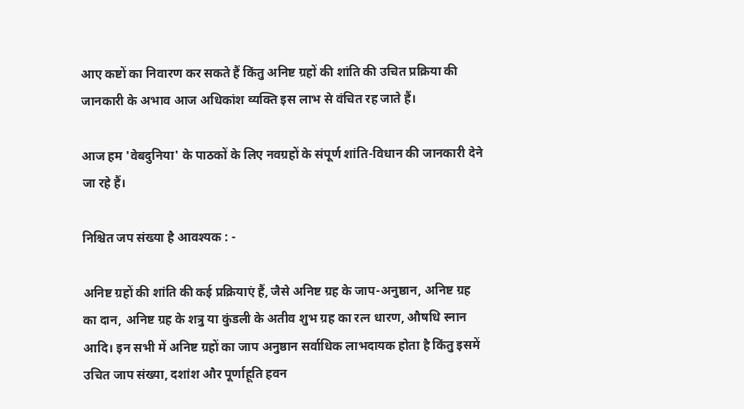आए कष्टों का निवारण कर सकते हैं किंतु अनिष्ट ग्रहों की शांति की उचित प्रक्रिया की जानकारी के अभाव आज अधिकांश व्यक्ति इस लाभ से वंचित रह जाते हैं।

आज हम 'वेबदुनिया' के पाठकों के लिए नवग्रहों के संपूर्ण शांति-विधान की जानकारी देने जा रहे हैं।

निश्चित जप संख्या है आवश्यक : -

अनिष्ट ग्रहों की शांति की कई प्रक्रियाएं हैं, जैसे अनिष्ट ग्रह के जाप-अनुष्ठान, अनिष्ट ग्रह का दान, अनिष्ट ग्रह के शत्रु या कुंडली के अतीव शुभ ग्रह का रत्न धारण, औषधि स्नान आदि। इन सभी में अनिष्ट ग्रहों का जाप अनुष्ठान सर्वाधिक लाभदायक होता है किंतु इसमें उचित जाप संख्या, दशांश और पूर्णाहूति हवन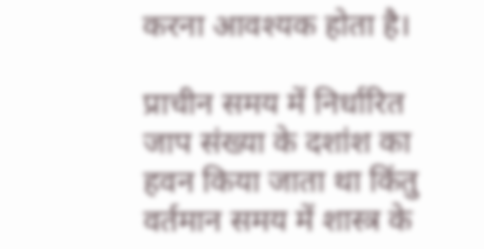करना आवश्यक होता है।

प्राचीन समय में निर्धारित जाप संख्या के दशांश का हवन किया जाता था किंतु वर्तमान समय में शास्त्र के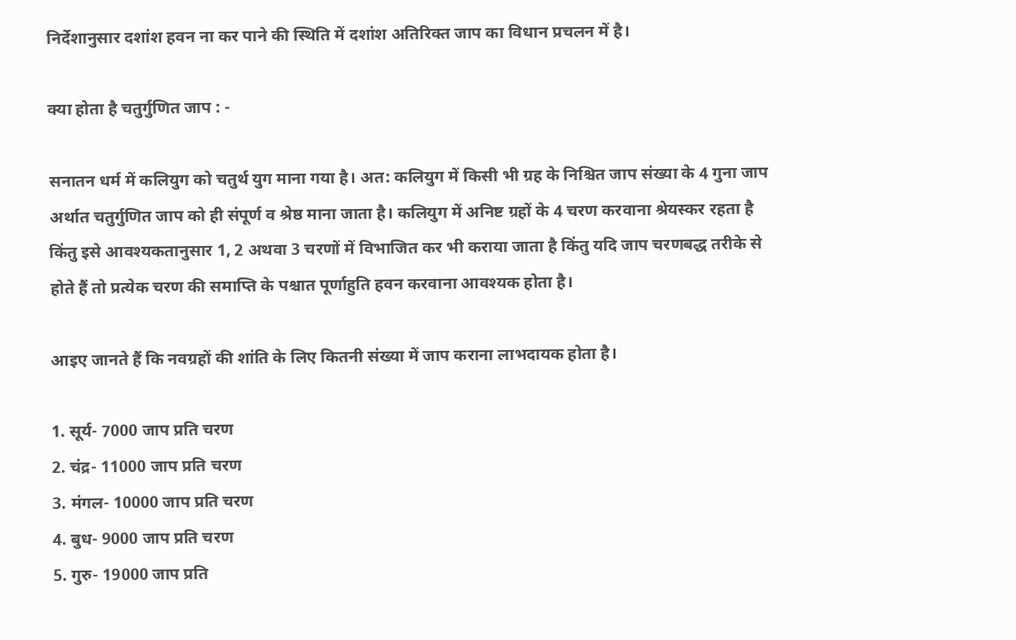निर्देशानुसार दशांश हवन ना कर पाने की स्थिति में दशांश अतिरिक्त जाप का विधान प्रचलन में है।

क्या होता है चतुर्गुणित जाप : -

सनातन धर्म में कलियुग को चतुर्थ युग माना गया है। अत: कलियुग में किसी भी ग्रह के निश्चित जाप संख्या के 4 गुना जाप अर्थात चतुर्गुणित जाप को ही संपूर्ण व श्रेष्ठ माना जाता है। कलियुग में अनिष्ट ग्रहों के 4 चरण करवाना श्रेयस्कर रहता है किंतु इसे आवश्यकतानुसार 1, 2 अथवा 3 चरणों में विभाजित कर भी कराया जाता है किंतु यदि जाप चरणबद्ध तरीके से होते हैं तो प्रत्येक चरण की समाप्ति के पश्चात पूर्णाहुति हवन करवाना आवश्यक होता है।

आइए जानते हैं कि नवग्रहों की शांति के लिए कितनी संख्या में जाप कराना लाभदायक होता है।

1. सूर्य- 7000 जाप प्रति चरण
2. चंद्र- 11000 जाप प्रति चरण
3. मंगल- 10000 जाप प्रति चरण
4. बुध- 9000 जाप प्रति चरण
5. गुरु- 19000 जाप प्रति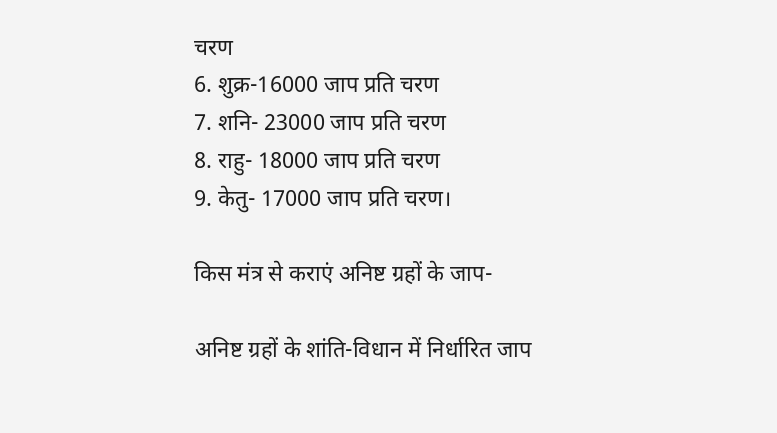चरण
6. शुक्र-16000 जाप प्रति चरण
7. शनि- 23000 जाप प्रति चरण
8. राहु- 18000 जाप प्रति चरण
9. केतु- 17000 जाप प्रति चरण।

किस मंत्र से कराएं अनिष्ट ग्रहों के जाप-

अनिष्ट ग्रहों के शांति-विधान में निर्धारित जाप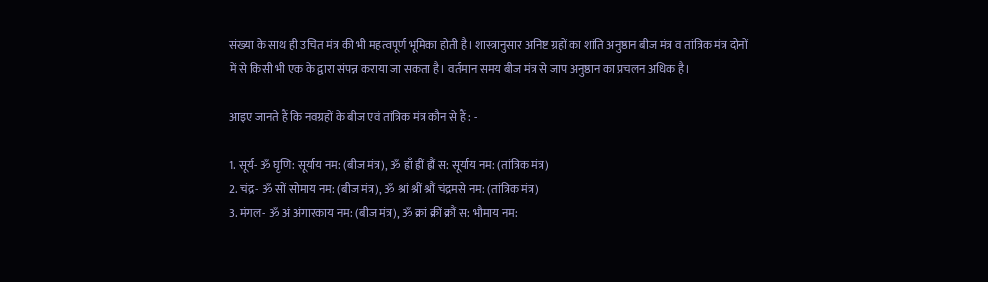संख्या के साथ ही उचित मंत्र की भी महत्वपूर्ण भूमिका होती है। शास्त्रानुसार अनिष्ट ग्रहों का शांति अनुष्ठान बीज मंत्र व तांत्रिक मंत्र दोनों में से किसी भी एक के द्वारा संपन्न कराया जा सकता है। वर्तमान समय बीज मंत्र से जाप अनुष्ठान का प्रचलन अधिक है।

आइए जानते हैं कि नवग्रहों के बीज एवं तांत्रिक मंत्र कौन से हैं : -

1. सूर्य- ॐ घृणि: सूर्याय नम: (बीज मंत्र), ॐ ह्राँ ह्रीं ह्रौं स: सूर्याय नम: (तांत्रिक मंत्र)
2. चंद्र- ॐ सों सोमाय नम: (बीज मंत्र), ॐ श्रां श्रीं श्रौं चंद्रमसे नम: (तांत्रिक मंत्र)
3. मंगल- ॐ अं अंगारकाय नम: (बीज मंत्र), ॐ क्रां क्रीं क्रौं स: भौमाय नम: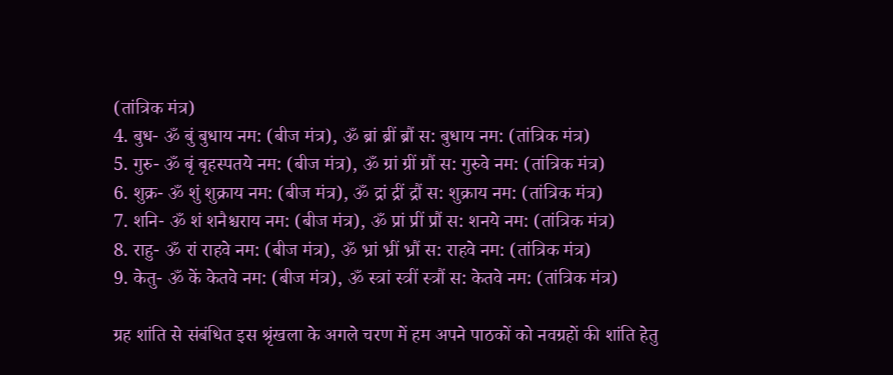(तांत्रिक मंत्र)
4. बुध- ॐ बुं बुधाय नम: (बीज मंत्र), ॐ ब्रां ब्रीं ब्रौं स: बुधाय नम: (तांत्रिक मंत्र)
5. गुरु- ॐ बृं बृहस्पतये नम: (बीज मंत्र), ॐ ग्रां ग्रीं ग्रौं स: गुरुवे नम: (तांत्रिक मंत्र)
6. शुक्र- ॐ शुं शुक्राय नम: (बीज मंत्र), ॐ द्रां द्रीं द्रौं स: शुक्राय नम: (तांत्रिक मंत्र)
7. शनि- ॐ शं शनैश्चराय नम: (बीज मंत्र), ॐ प्रां प्रीं प्रौं स: शनये नम: (तांत्रिक मंत्र)
8. राहु- ॐ रां राहवे नम: (बीज मंत्र), ॐ भ्रां भ्रीं भ्रौं स: राहवे नम: (तांत्रिक मंत्र)
9. केतु- ॐ कें केतवे नम: (बीज मंत्र), ॐ स्त्रां स्त्रीं स्त्रौं स: केतवे नम: (तांत्रिक मंत्र)

ग्रह शांति से संबंधित इस श्रृंखला के अगले चरण में हम अपने पाठकों को नवग्रहों की शांति हेतु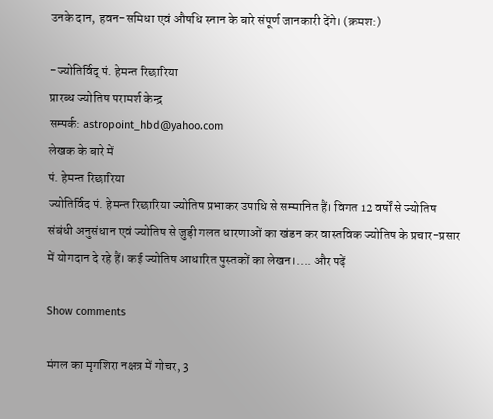उनके दान, हवन-समिधा एवं औषधि स्नान के बारे संपूर्ण जानकारी देंगे। (क्रमश:)

-ज्योतिर्विद् पं. हेमन्त रिछारिया
प्रारब्ध ज्योतिष परामर्श केन्द्र
सम्पर्क: astropoint_hbd@yahoo.com
लेखक के बारे में
पं. हेमन्त रिछारिया
ज्योतिर्विद पं. हेमन्त रिछारिया ज्योतिष प्रभाकर उपाधि से सम्मानित हैं। विगत 12 वर्षों से ज्योतिष संबंधी अनुसंधान एवं ज्योतिष से जुड़ी गलत धारणाओं का खंडन कर वास्तविक ज्योतिष के प्रचार-प्रसार में योगदान दे रहे हैं। कई ज्योतिष आधारित पुस्तकों का लेखन।.... और पढ़ें

Show comments

मंगल का मृगशिरा नक्षत्र में गोचर, 3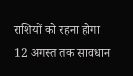राशियों को रहना होगा 12 अगस्त तक सावधान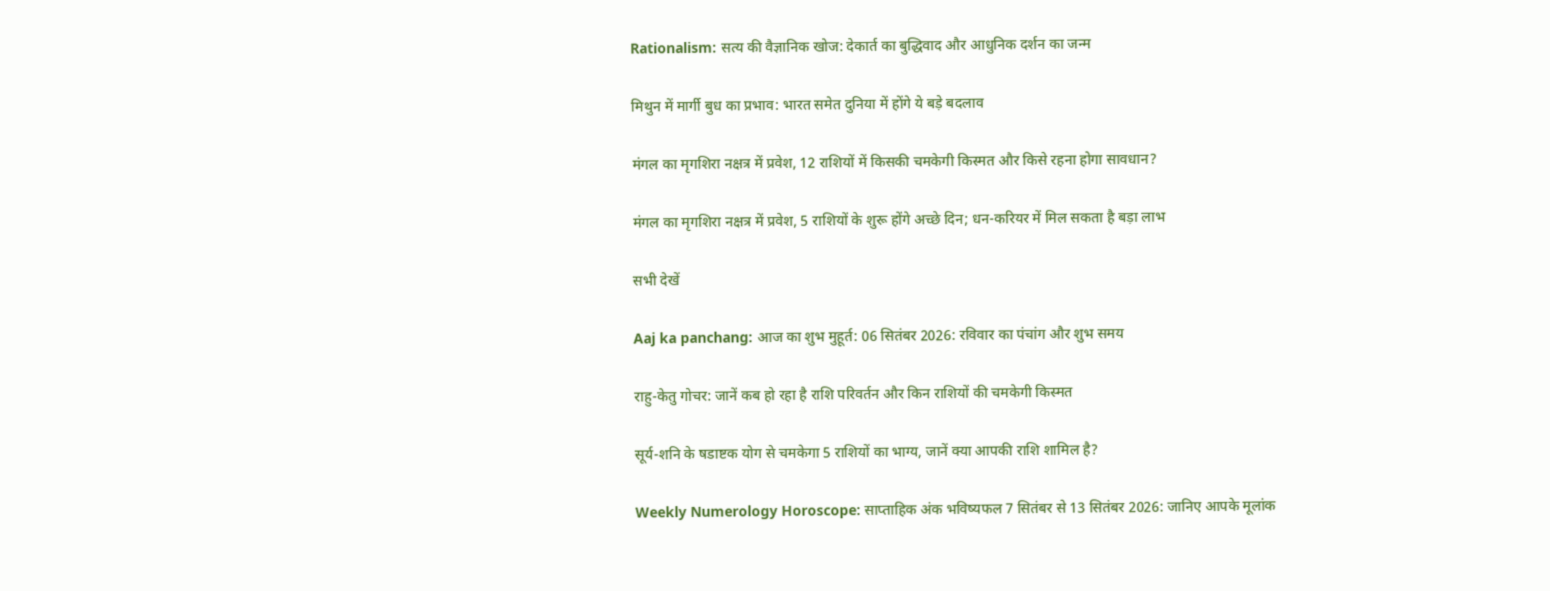Rationalism: सत्य की वैज्ञानिक खोज: देकार्त का बुद्धिवाद और आधुनिक दर्शन का जन्म

मिथुन में मार्गी बुध का प्रभाव: भारत समेत दुनिया में होंगे ये बड़े बदलाव

मंगल का मृगशिरा नक्षत्र में प्रवेश, 12 राशियों में किसकी चमकेगी किस्मत और किसे रहना होगा सावधान?

मंगल का मृगशिरा नक्षत्र में प्रवेश, 5 राशियों के शुरू होंगे अच्छे दिन; धन-करियर में मिल सकता है बड़ा लाभ

सभी देखें

Aaj ka panchang: आज का शुभ मुहूर्त: 06 सितंबर 2026: रविवार का पंचांग और शुभ समय

राहु-केतु गोचर: जानें कब हो रहा है राशि परिवर्तन और किन राशियों की चमकेगी किस्मत

सूर्य-शनि के षडाष्टक योग से चमकेगा 5 राशियों का भाग्य, जानें क्या आपकी राशि शामिल है?

Weekly Numerology Horoscope: साप्ताहिक अंक भविष्यफल 7 सितंबर से 13 सितंबर 2026: जानिए आपके मूलांक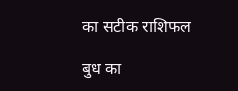का सटीक राशिफल

बुध का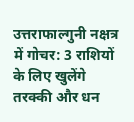उत्तराफाल्गुनी नक्षत्र में गोचर: 3 राशियों के लिए खुलेंगे तरक्की और धन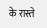के रास्ते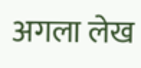अगला लेख